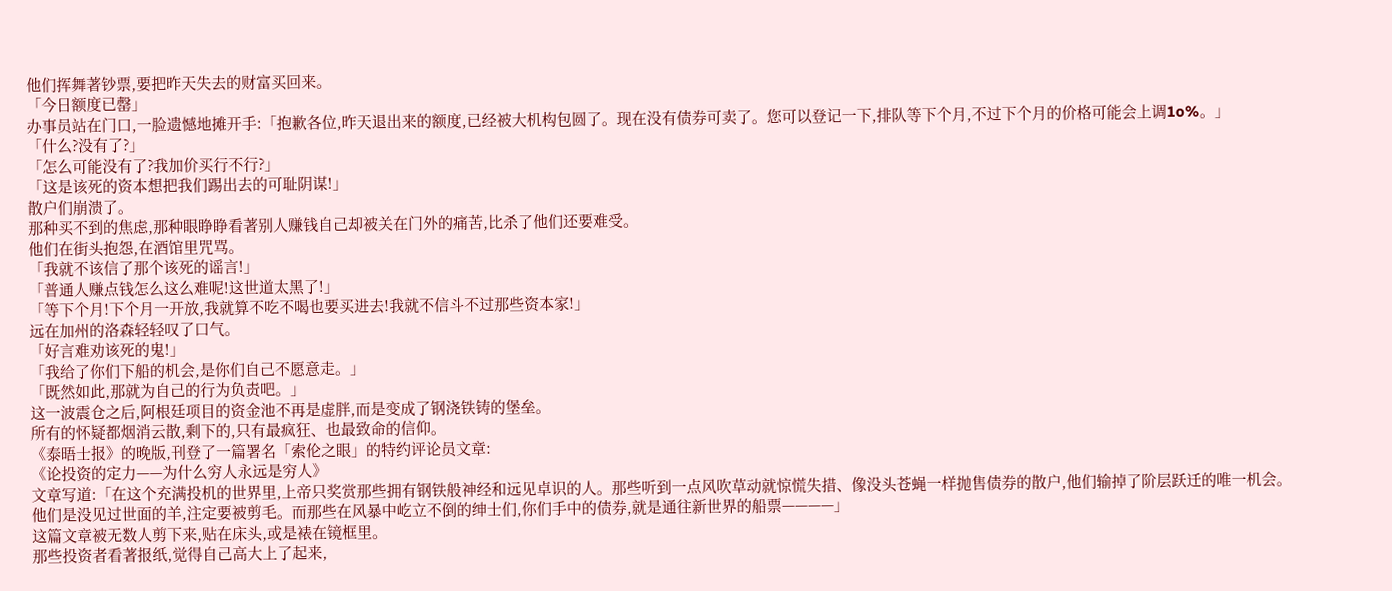他们挥舞著钞票,要把昨天失去的财富买回来。
「今日额度已罄」
办事员站在门口,一脸遗憾地摊开手:「抱歉各位,昨天退出来的额度,已经被大机构包圆了。现在没有债券可卖了。您可以登记一下,排队等下个月,不过下个月的价格可能会上调1o%。」
「什么?没有了?」
「怎么可能没有了?我加价买行不行?」
「这是该死的资本想把我们踢出去的可耻阴谋!」
散户们崩溃了。
那种买不到的焦虑,那种眼睁睁看著别人赚钱自己却被关在门外的痛苦,比杀了他们还要难受。
他们在街头抱怨,在酒馆里咒骂。
「我就不该信了那个该死的谣言!」
「普通人赚点钱怎么这么难呢!这世道太黑了!」
「等下个月!下个月一开放,我就算不吃不喝也要买进去!我就不信斗不过那些资本家!」
远在加州的洛森轻轻叹了口气。
「好言难劝该死的鬼!」
「我给了你们下船的机会,是你们自己不愿意走。」
「既然如此,那就为自己的行为负责吧。」
这一波震仓之后,阿根廷项目的资金池不再是虚胖,而是变成了钢浇铁铸的堡垒。
所有的怀疑都烟消云散,剩下的,只有最疯狂、也最致命的信仰。
《泰晤士报》的晚版,刊登了一篇署名「索伦之眼」的特约评论员文章:
《论投资的定力——为什么穷人永远是穷人》
文章写道:「在这个充满投机的世界里,上帝只奖赏那些拥有钢铁般神经和远见卓识的人。那些听到一点风吹草动就惊慌失措、像没头苍蝇一样抛售债券的散户,他们输掉了阶层跃迁的唯一机会。他们是没见过世面的羊,注定要被剪毛。而那些在风暴中屹立不倒的绅士们,你们手中的债券,就是通往新世界的船票————」
这篇文章被无数人剪下来,贴在床头,或是裱在镜框里。
那些投资者看著报纸,觉得自己高大上了起来,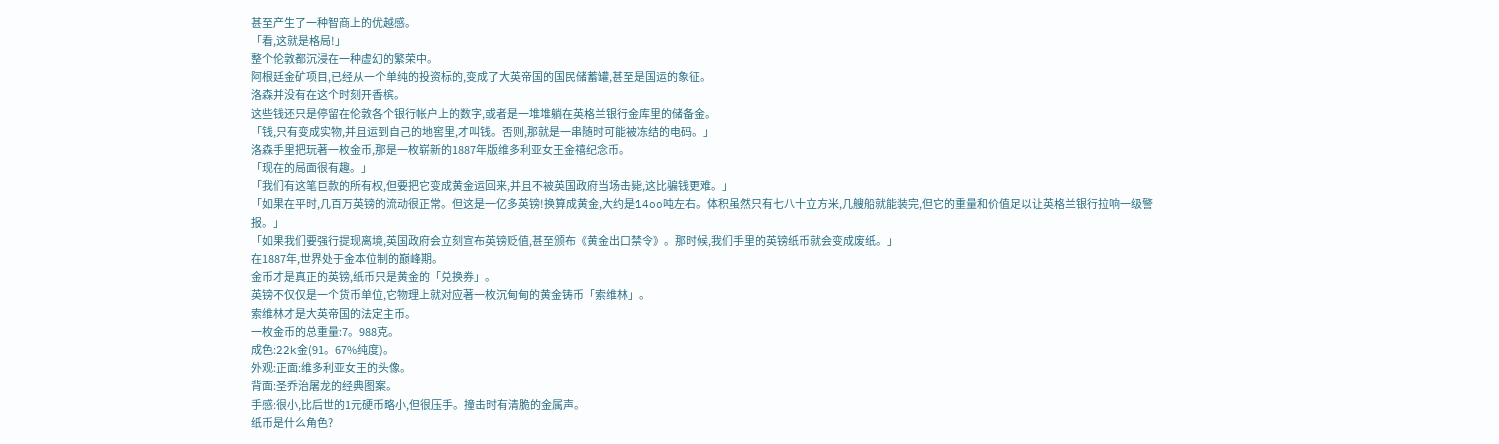甚至产生了一种智商上的优越感。
「看,这就是格局!」
整个伦敦都沉浸在一种虚幻的繁荣中。
阿根廷金矿项目,已经从一个单纯的投资标的,变成了大英帝国的国民储蓄罐,甚至是国运的象征。
洛森并没有在这个时刻开香槟。
这些钱还只是停留在伦敦各个银行帐户上的数字,或者是一堆堆躺在英格兰银行金库里的储备金。
「钱,只有变成实物,并且运到自己的地窖里,才叫钱。否则,那就是一串随时可能被冻结的电码。」
洛森手里把玩著一枚金币,那是一枚崭新的1887年版维多利亚女王金禧纪念币。
「现在的局面很有趣。」
「我们有这笔巨款的所有权,但要把它变成黄金运回来,并且不被英国政府当场击毙,这比骗钱更难。」
「如果在平时,几百万英镑的流动很正常。但这是一亿多英镑!换算成黄金,大约是14oo吨左右。体积虽然只有七八十立方米,几艘船就能装完,但它的重量和价值足以让英格兰银行拉响一级警报。」
「如果我们要强行提现离境,英国政府会立刻宣布英镑贬值,甚至颁布《黄金出口禁令》。那时候,我们手里的英镑纸币就会变成废纸。」
在1887年,世界处于金本位制的巅峰期。
金币才是真正的英镑,纸币只是黄金的「兑换券」。
英镑不仅仅是一个货币单位,它物理上就对应著一枚沉甸甸的黄金铸币「索维林」。
索维林才是大英帝国的法定主币。
一枚金币的总重量:7。988克。
成色:22k金(91。67%纯度)。
外观:正面:维多利亚女王的头像。
背面:圣乔治屠龙的经典图案。
手感:很小,比后世的1元硬币略小,但很压手。撞击时有清脆的金属声。
纸币是什么角色?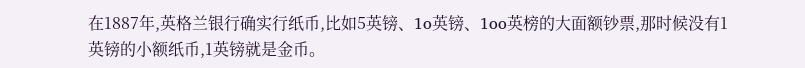在1887年,英格兰银行确实行纸币,比如5英镑、1o英镑、1oo英榜的大面额钞票,那时候没有1英镑的小额纸币,1英镑就是金币。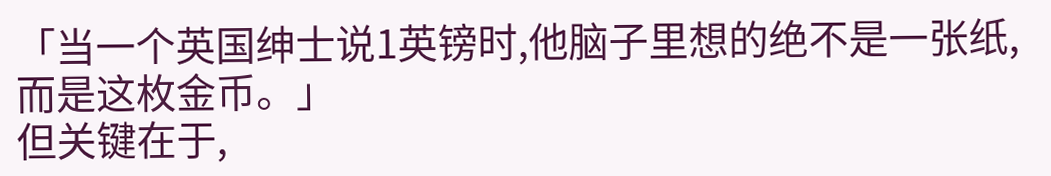「当一个英国绅士说1英镑时,他脑子里想的绝不是一张纸,而是这枚金币。」
但关键在于,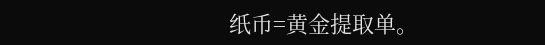纸币=黄金提取单。